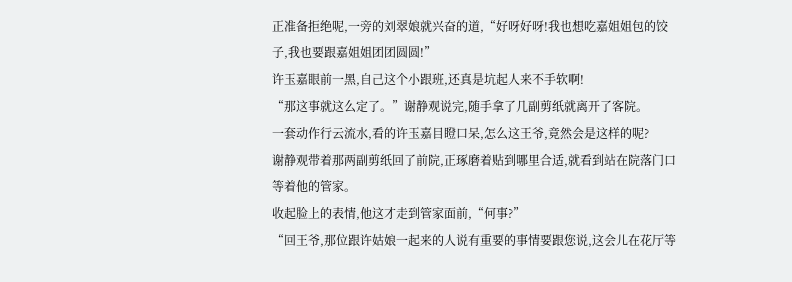正准备拒绝呢,一旁的刘翠娘就兴奋的道,“好呀好呀!我也想吃嘉姐姐包的饺子,我也要跟嘉姐姐团团圆圆!”
许玉嘉眼前一黑,自己这个小跟班,还真是坑起人来不手软啊!
“那这事就这么定了。”谢静观说完,随手拿了几副剪纸就离开了客院。
一套动作行云流水,看的许玉嘉目瞪口呆,怎么这王爷,竟然会是这样的呢?
谢静观带着那两副剪纸回了前院,正琢磨着贴到哪里合适,就看到站在院落门口等着他的管家。
收起脸上的表情,他这才走到管家面前,“何事?”
“回王爷,那位跟许姑娘一起来的人说有重要的事情要跟您说,这会儿在花厅等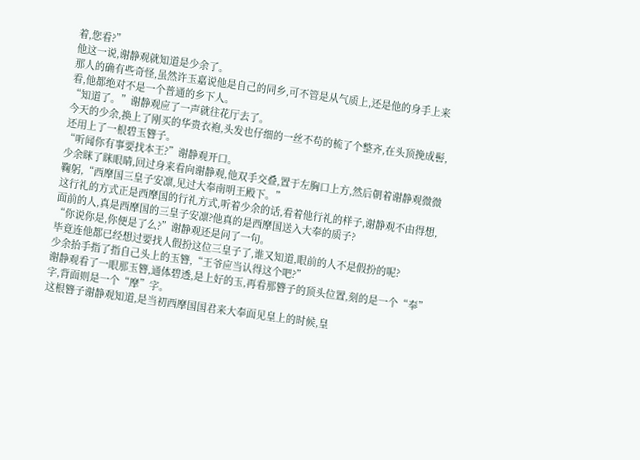着,您看?”
他这一说,谢静观就知道是少余了。
那人的确有些奇怪,虽然许玉嘉说他是自己的同乡,可不管是从气质上,还是他的身手上来看,他都绝对不是一个普通的乡下人。
“知道了。”谢静观应了一声就往花厅去了。
今天的少余,换上了刚买的华贵衣袍,头发也仔细的一丝不苟的梳了个整齐,在头顶挽成髻,还用上了一根碧玉簪子。
“听闻你有事要找本王?”谢静观开口。
少余眯了眯眼睛,回过身来看向谢静观,他双手交叠,置于左胸口上方,然后朝着谢静观微微鞠躬,“西摩国三皇子安凛,见过大奉南明王殿下。”
这行礼的方式正是西摩国的行礼方式,听着少余的话,看着他行礼的样子,谢静观不由得想,面前的人,真是西摩国的三皇子安凛?他真的是西摩国送入大奉的质子?
“你说你是,你便是了么?”谢静观还是问了一句。
毕竟连他都已经想过要找人假扮这位三皇子了,谁又知道,眼前的人不是假扮的呢?
少余抬手指了指自己头上的玉簪,“王爷应当认得这个吧?”
谢静观看了一眼那玉簪,通体碧透,是上好的玉,再看那簪子的顶头位置,刻的是一个“奉”字,背面则是一个“摩”字。
这根簪子谢静观知道,是当初西摩国国君来大奉面见皇上的时候,皇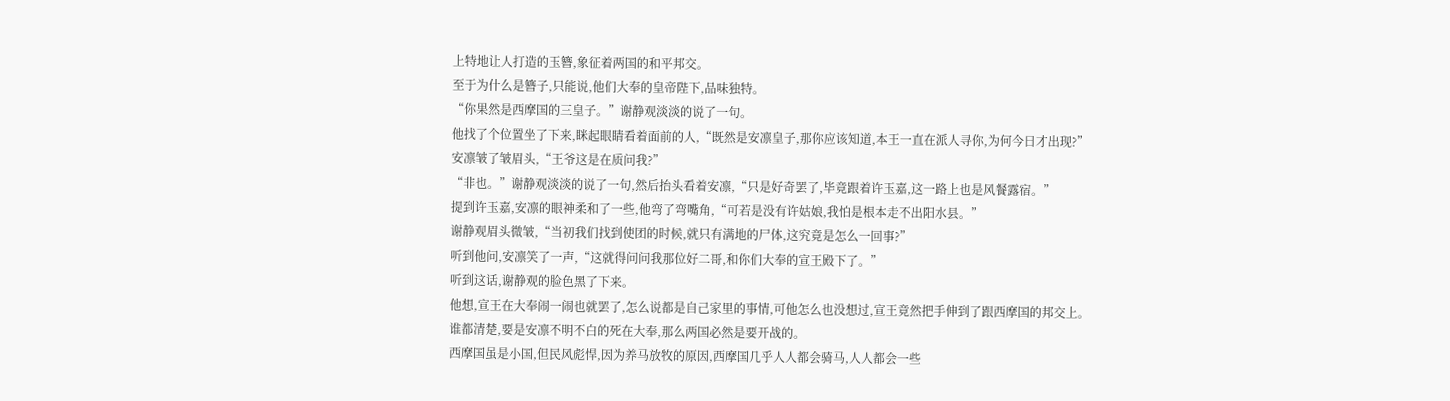上特地让人打造的玉簪,象征着两国的和平邦交。
至于为什么是簪子,只能说,他们大奉的皇帝陛下,品味独特。
“你果然是西摩国的三皇子。”谢静观淡淡的说了一句。
他找了个位置坐了下来,眯起眼睛看着面前的人,“既然是安凛皇子,那你应该知道,本王一直在派人寻你,为何今日才出现?”
安凛皱了皱眉头,“王爷这是在质问我?”
“非也。”谢静观淡淡的说了一句,然后抬头看着安凛,“只是好奇罢了,毕竟跟着许玉嘉,这一路上也是风餐露宿。”
提到许玉嘉,安凛的眼神柔和了一些,他弯了弯嘴角,“可若是没有许姑娘,我怕是根本走不出阳水县。”
谢静观眉头微皱,“当初我们找到使团的时候,就只有满地的尸体,这究竟是怎么一回事?”
听到他问,安凛笑了一声,“这就得问问我那位好二哥,和你们大奉的宣王殿下了。”
听到这话,谢静观的脸色黑了下来。
他想,宣王在大奉闹一闹也就罢了,怎么说都是自己家里的事情,可他怎么也没想过,宣王竟然把手伸到了跟西摩国的邦交上。
谁都清楚,要是安凛不明不白的死在大奉,那么两国必然是要开战的。
西摩国虽是小国,但民风彪悍,因为养马放牧的原因,西摩国几乎人人都会骑马,人人都会一些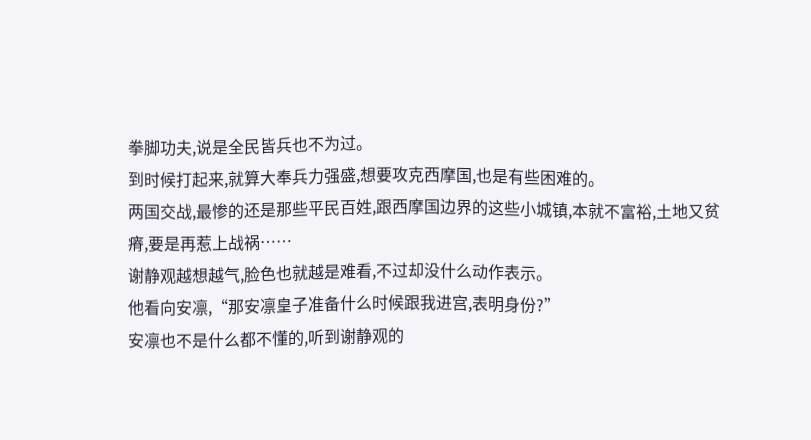拳脚功夫,说是全民皆兵也不为过。
到时候打起来,就算大奉兵力强盛,想要攻克西摩国,也是有些困难的。
两国交战,最惨的还是那些平民百姓,跟西摩国边界的这些小城镇,本就不富裕,土地又贫瘠,要是再惹上战祸……
谢静观越想越气,脸色也就越是难看,不过却没什么动作表示。
他看向安凛,“那安凛皇子准备什么时候跟我进宫,表明身份?”
安凛也不是什么都不懂的,听到谢静观的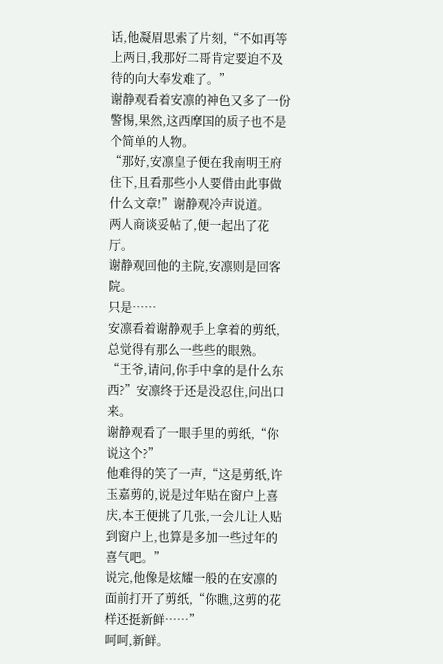话,他凝眉思索了片刻,“不如再等上两日,我那好二哥肯定要迫不及待的向大奉发难了。”
谢静观看着安凛的神色又多了一份警惕,果然,这西摩国的质子也不是个简单的人物。
“那好,安凛皇子便在我南明王府住下,且看那些小人要借由此事做什么文章!”谢静观冷声说道。
两人商谈妥帖了,便一起出了花厅。
谢静观回他的主院,安凛则是回客院。
只是……
安凛看着谢静观手上拿着的剪纸,总觉得有那么一些些的眼熟。
“王爷,请问,你手中拿的是什么东西?”安凛终于还是没忍住,问出口来。
谢静观看了一眼手里的剪纸,“你说这个?”
他难得的笑了一声,“这是剪纸,许玉嘉剪的,说是过年贴在窗户上喜庆,本王便挑了几张,一会儿让人贴到窗户上,也算是多加一些过年的喜气吧。”
说完,他像是炫耀一般的在安凛的面前打开了剪纸,“你瞧,这剪的花样还挺新鲜……”
呵呵,新鲜。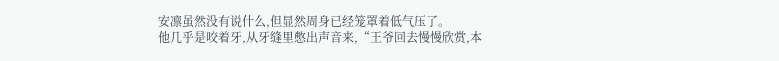安凛虽然没有说什么,但显然周身已经笼罩着低气压了。
他几乎是咬着牙,从牙缝里憋出声音来,“王爷回去慢慢欣赏,本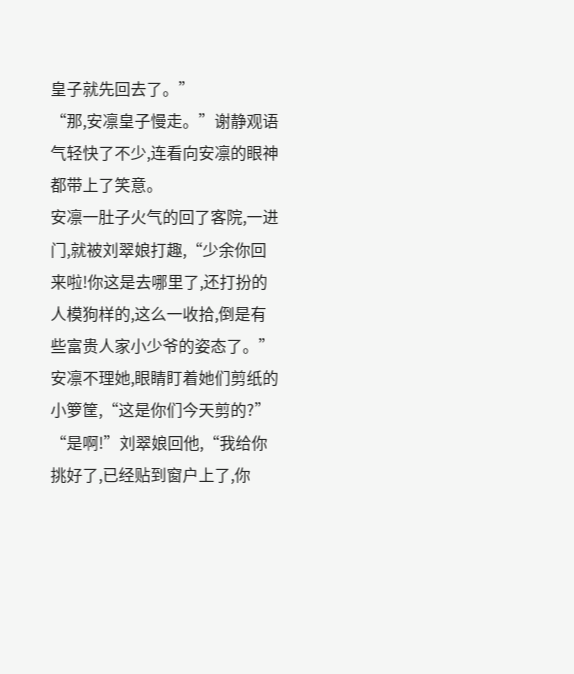皇子就先回去了。”
“那,安凛皇子慢走。”谢静观语气轻快了不少,连看向安凛的眼神都带上了笑意。
安凛一肚子火气的回了客院,一进门,就被刘翠娘打趣,“少余你回来啦!你这是去哪里了,还打扮的人模狗样的,这么一收拾,倒是有些富贵人家小少爷的姿态了。”
安凛不理她,眼睛盯着她们剪纸的小箩筐,“这是你们今天剪的?”
“是啊!”刘翠娘回他,“我给你挑好了,已经贴到窗户上了,你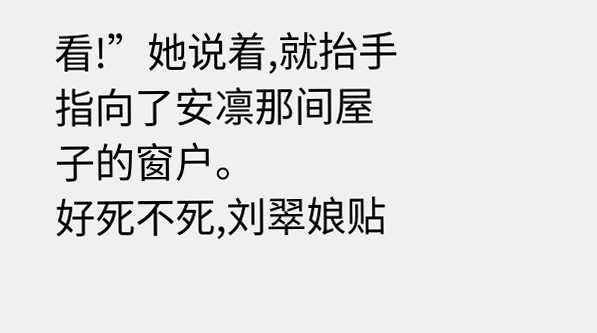看!”她说着,就抬手指向了安凛那间屋子的窗户。
好死不死,刘翠娘贴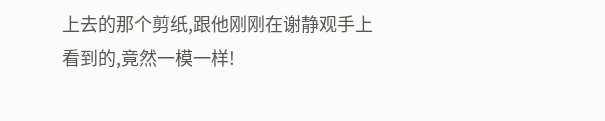上去的那个剪纸,跟他刚刚在谢静观手上看到的,竟然一模一样!